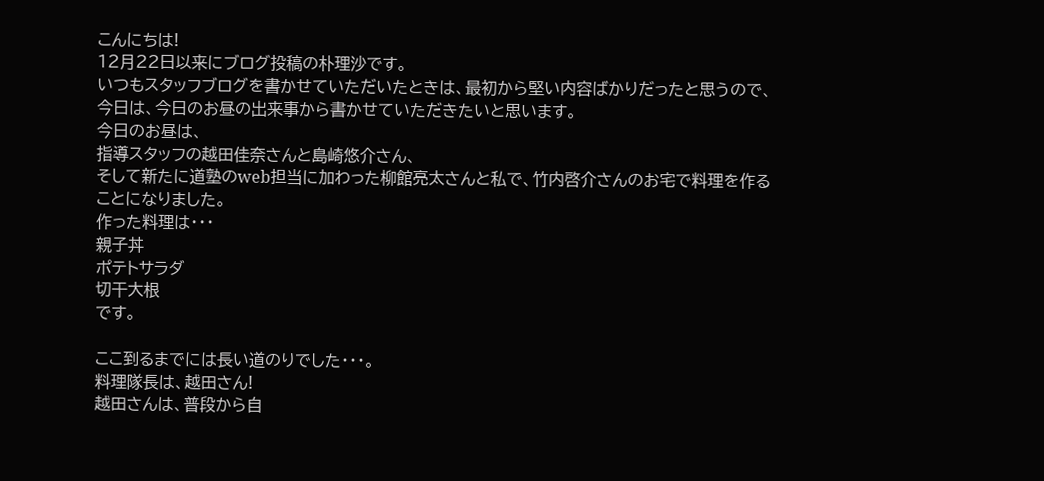こんにちは!
12月22日以来にブログ投稿の朴理沙です。
いつもスタッフブログを書かせていただいたときは、最初から堅い内容ばかりだったと思うので、
今日は、今日のお昼の出来事から書かせていただきたいと思います。
今日のお昼は、
指導スタッフの越田佳奈さんと島崎悠介さん、
そして新たに道塾のweb担当に加わった柳館亮太さんと私で、竹内啓介さんのお宅で料理を作ることになりました。
作った料理は・・・
親子丼
ポテトサラダ
切干大根
です。

ここ到るまでには長い道のりでした・・・。
料理隊長は、越田さん!
越田さんは、普段から自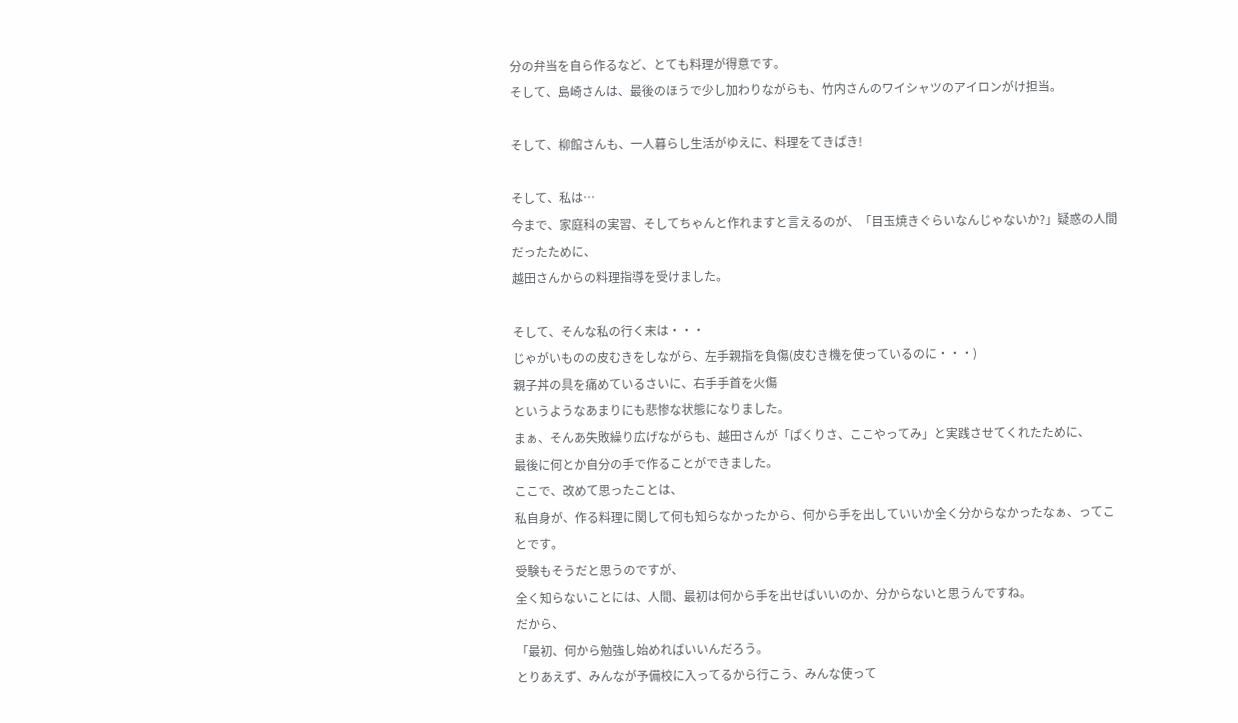分の弁当を自ら作るなど、とても料理が得意です。
そして、島崎さんは、最後のほうで少し加わりながらも、竹内さんのワイシャツのアイロンがけ担当。

そして、柳館さんも、一人暮らし生活がゆえに、料理をてきぱき!

そして、私は…
今まで、家庭科の実習、そしてちゃんと作れますと言えるのが、「目玉焼きぐらいなんじゃないか?」疑惑の人間だったために、
越田さんからの料理指導を受けました。

そして、そんな私の行く末は・・・
じゃがいものの皮むきをしながら、左手親指を負傷(皮むき機を使っているのに・・・)
親子丼の具を痛めているさいに、右手手首を火傷
というようなあまりにも悲惨な状態になりました。
まぁ、そんあ失敗繰り広げながらも、越田さんが「ぱくりさ、ここやってみ」と実践させてくれたために、
最後に何とか自分の手で作ることができました。
ここで、改めて思ったことは、
私自身が、作る料理に関して何も知らなかったから、何から手を出していいか全く分からなかったなぁ、ってことです。
受験もそうだと思うのですが、
全く知らないことには、人間、最初は何から手を出せばいいのか、分からないと思うんですね。
だから、
「最初、何から勉強し始めればいいんだろう。
とりあえず、みんなが予備校に入ってるから行こう、みんな使って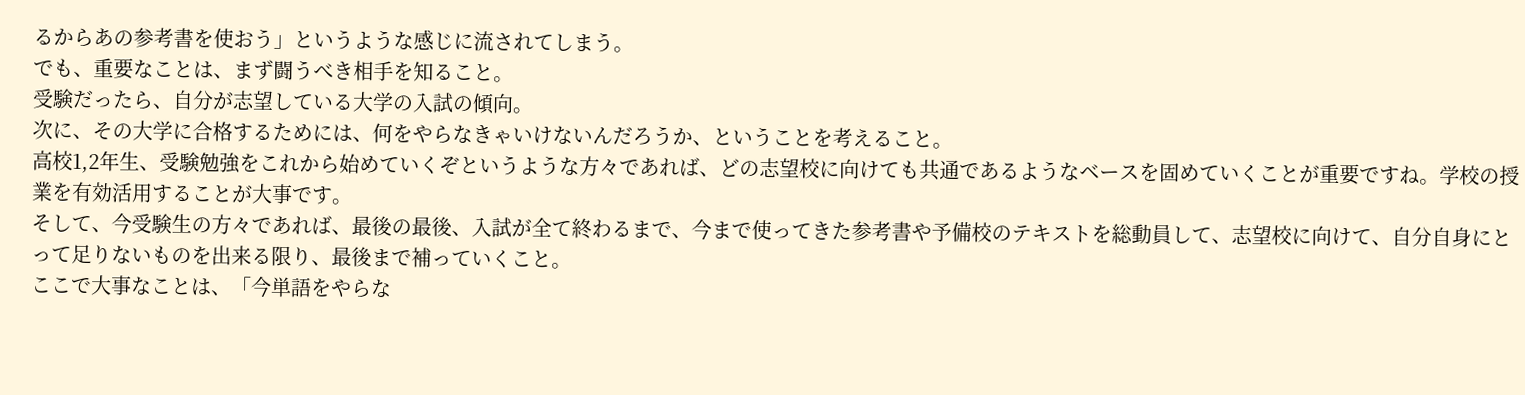るからあの参考書を使おう」というような感じに流されてしまう。
でも、重要なことは、まず闘うべき相手を知ること。
受験だったら、自分が志望している大学の入試の傾向。
次に、その大学に合格するためには、何をやらなきゃいけないんだろうか、ということを考えること。
高校1,2年生、受験勉強をこれから始めていくぞというような方々であれば、どの志望校に向けても共通であるようなベースを固めていくことが重要ですね。学校の授業を有効活用することが大事です。
そして、今受験生の方々であれば、最後の最後、入試が全て終わるまで、今まで使ってきた参考書や予備校のテキストを総動員して、志望校に向けて、自分自身にとって足りないものを出来る限り、最後まで補っていくこと。
ここで大事なことは、「今単語をやらな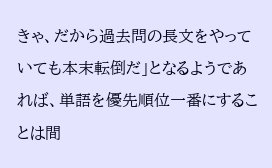きゃ、だから過去問の長文をやっていても本末転倒だ」となるようであれば、単語を優先順位一番にすることは間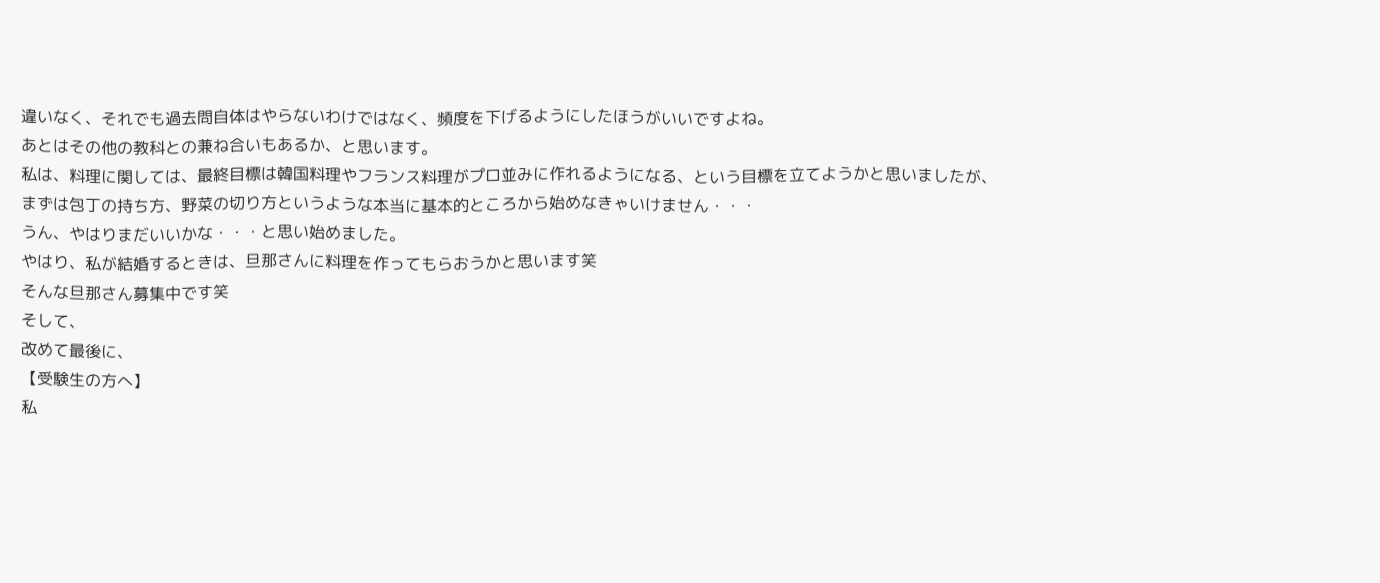違いなく、それでも過去問自体はやらないわけではなく、頻度を下げるようにしたほうがいいですよね。
あとはその他の教科との兼ね合いもあるか、と思います。
私は、料理に関しては、最終目標は韓国料理やフランス料理がプロ並みに作れるようになる、という目標を立てようかと思いましたが、
まずは包丁の持ち方、野菜の切り方というような本当に基本的ところから始めなきゃいけません・・・
うん、やはりまだいいかな・・・と思い始めました。
やはり、私が結婚するときは、旦那さんに料理を作ってもらおうかと思います笑
そんな旦那さん募集中です笑
そして、
改めて最後に、
【受験生の方へ】
私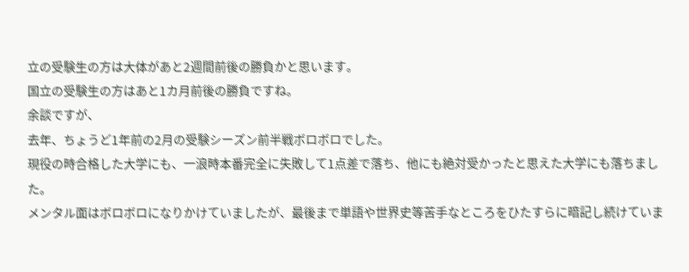立の受験生の方は大体があと2週間前後の勝負かと思います。
国立の受験生の方はあと1カ月前後の勝負ですね。
余談ですが、
去年、ちょうど1年前の2月の受験シーズン前半戦ボロボロでした。
現役の時合格した大学にも、一浪時本番完全に失敗して1点差で落ち、他にも絶対受かったと思えた大学にも落ちました。
メンタル面はボロボロになりかけていましたが、最後まで単語や世界史等苦手なところをひたすらに暗記し続けていま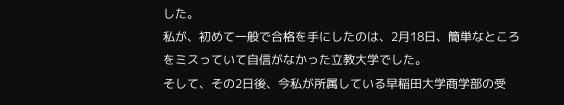した。
私が、初めて一般で合格を手にしたのは、2月18日、簡単なところをミスっていて自信がなかった立教大学でした。
そして、その2日後、今私が所属している早稲田大学商学部の受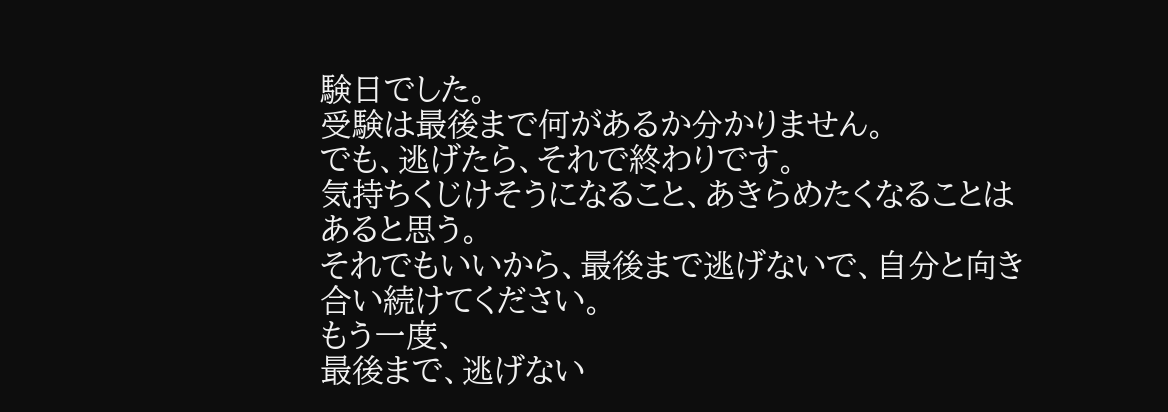験日でした。
受験は最後まで何があるか分かりません。
でも、逃げたら、それで終わりです。
気持ちくじけそうになること、あきらめたくなることはあると思う。
それでもいいから、最後まで逃げないで、自分と向き合い続けてください。
もう一度、
最後まで、逃げない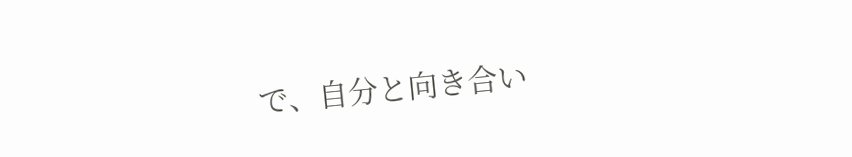で、自分と向き合い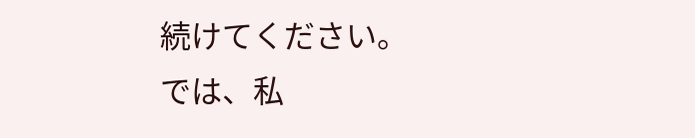続けてください。
では、私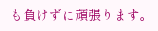も負けずに頑張ります。